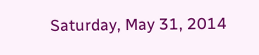Saturday, May 31, 2014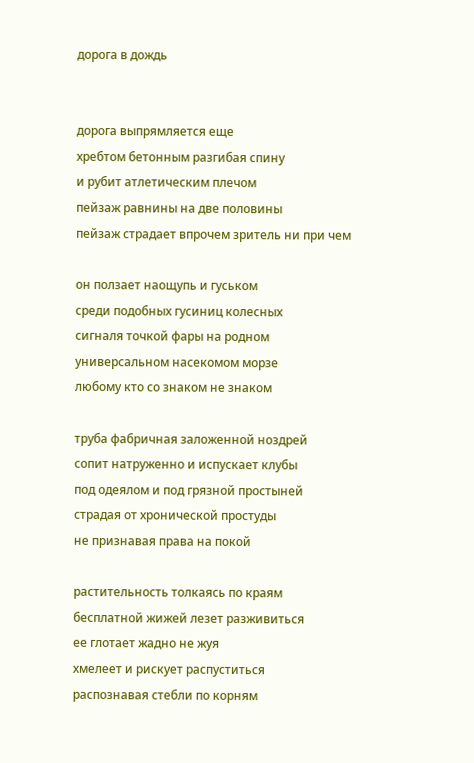дорога в дождь


дорога выпрямляется еще
хребтом бетонным разгибая спину
и рубит атлетическим плечом
пейзаж равнины на две половины
пейзаж страдает впрочем зритель ни при чем

он ползает наощупь и гуськом
среди подобных гусиниц колесных
сигналя точкой фары на родном
универсальном насекомом морзе
любому кто со знаком не знаком

труба фабричная заложенной ноздрей
сопит натруженно и испускает клубы
под одеялом и под грязной простыней
страдая от хронической простуды
не признавая права на покой

растительность толкаясь по краям
бесплатной жижей лезет разживиться
ее глотает жадно не жуя
хмелеет и рискует распуститься
распознавая стебли по корням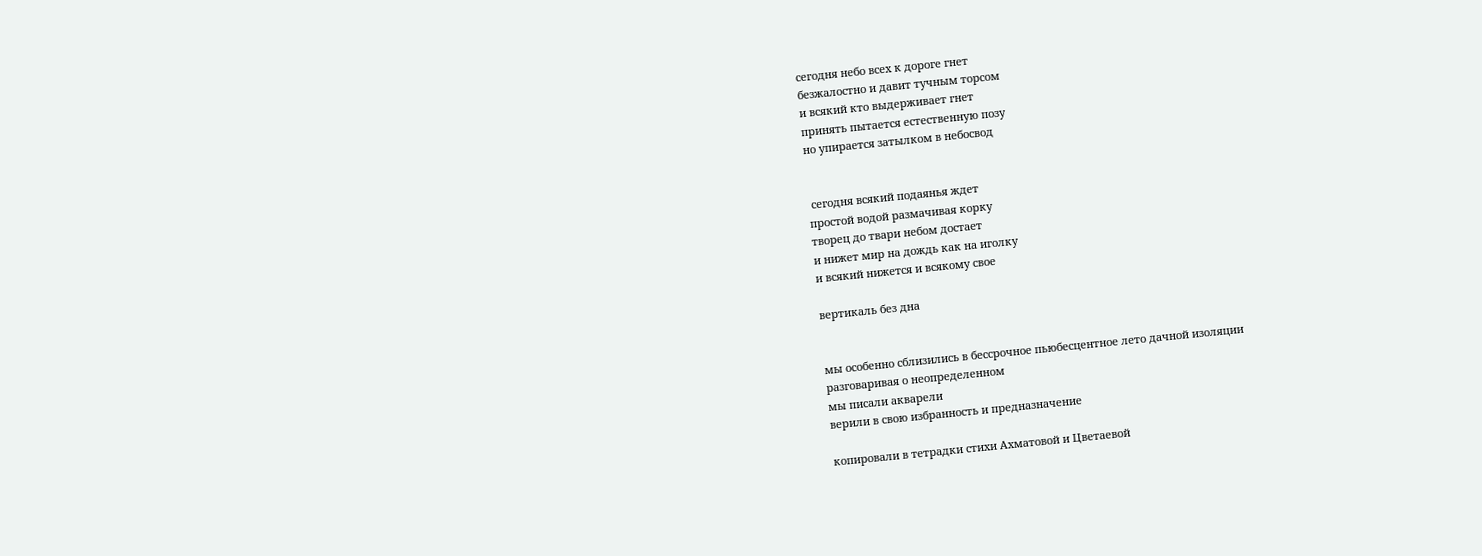сегодня небо всех к дороге гнет
безжалостно и давит тучным торсом
и всякий кто выдерживает гнет
принять пытается естественную позу
но упирается затылком в небосвод


 сегодня всякий подаянья ждет
простой водой размачивая корку
творец до твари небом достает
и нижет мир на дождь как на иголку
и всякий нижется и всякому свое

вертикаль без дна


мы особенно сблизились в бессрочное пьюбесцентное лето дачной изоляции
разговаривая о неопределенном
мы писали акварели
верили в свою избранность и предназначение

копировали в тетрадки стихи Ахматовой и Цветаевой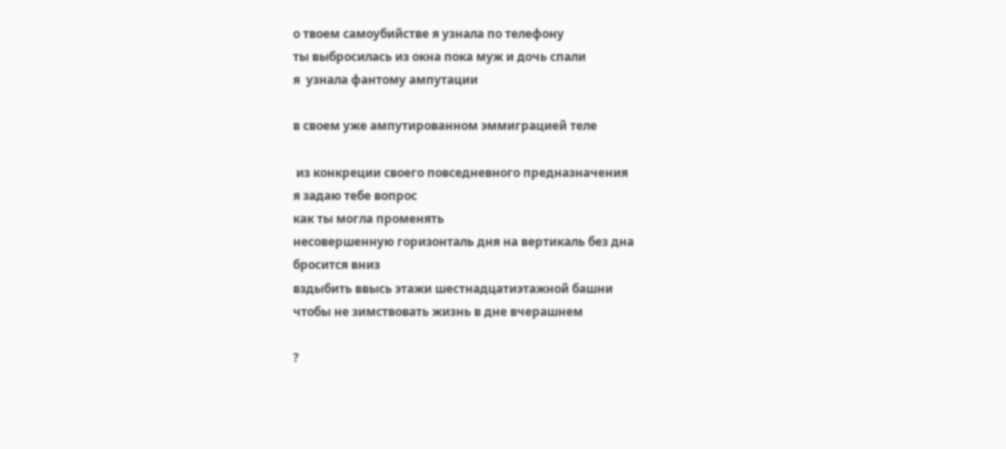о твоем самоубийстве я узнала по телефону
ты выбросилась из окна пока муж и дочь спали
я  узнала фантому ампутации

в своем уже ампутированном эммиграцией теле

 из конкреции своего повседневного предназначения
я задаю тебе вопрос
как ты могла променять
несовершенную горизонталь дня на вертикаль без дна
бросится вниз
вздыбить ввысь этажи шестнадцатиэтажной башни
чтобы не зимствовать жизнь в дне вчерашнем

?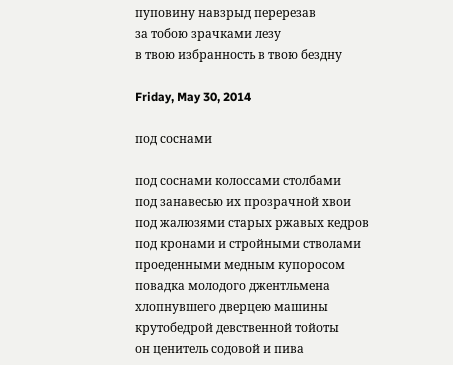пуповину навзрыд перерезав
за тобою зрачками лезу
в твою избранность в твою бездну

Friday, May 30, 2014

под соснами

под соснами колоссами столбами
под занавесью их прозрачной хвои
под жалюзями старых ржавых кедров
под кронами и стройными стволами
проеденными медным купоросом
повадка молодого джентльмена
хлопнувшего дверцею машины
крутобедрой девственной тойоты
он ценитель содовой и пива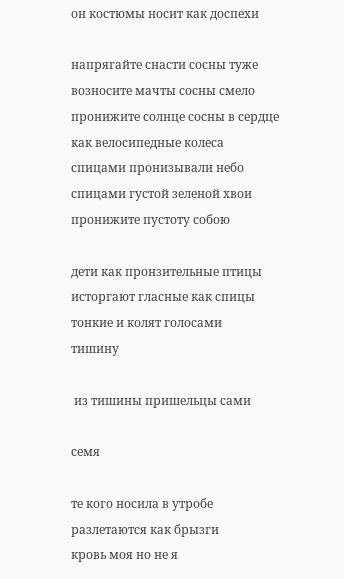он костюмы носит как доспехи

напрягайте снасти сосны туже
возносите мачты сосны смело
пронижите солнце сосны в сердце
как велосипедные колеса
спицами пронизывали небо
спицами густой зеленой хвои
пронижите пустоту собою

дети как пронзительные птицы
исторгают гласные как спицы
тонкие и колят голосами
тишину

 из тишины пришельцы сами

семя

те кого носила в утробе
разлетаются как брызги
кровь моя но не я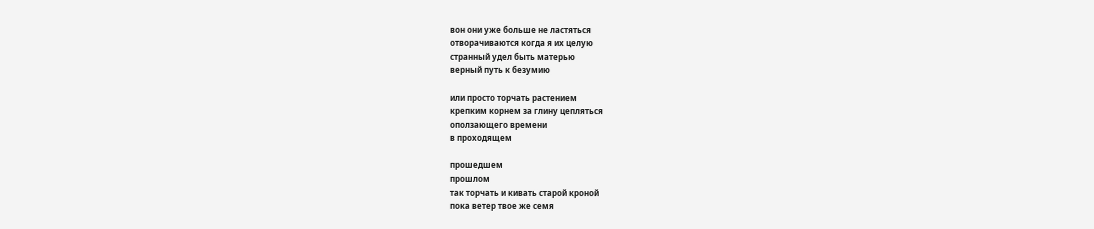вон они уже больше не ластяться
отворачиваются когда я их целую
странный удел быть матерью
верный путь к безумию

или просто торчать растением
крепким корнем за глину цепляться
оползающего времени
в проходящем

прошедшем
прошлом
так торчать и кивать старой кроной
пока ветер твое же семя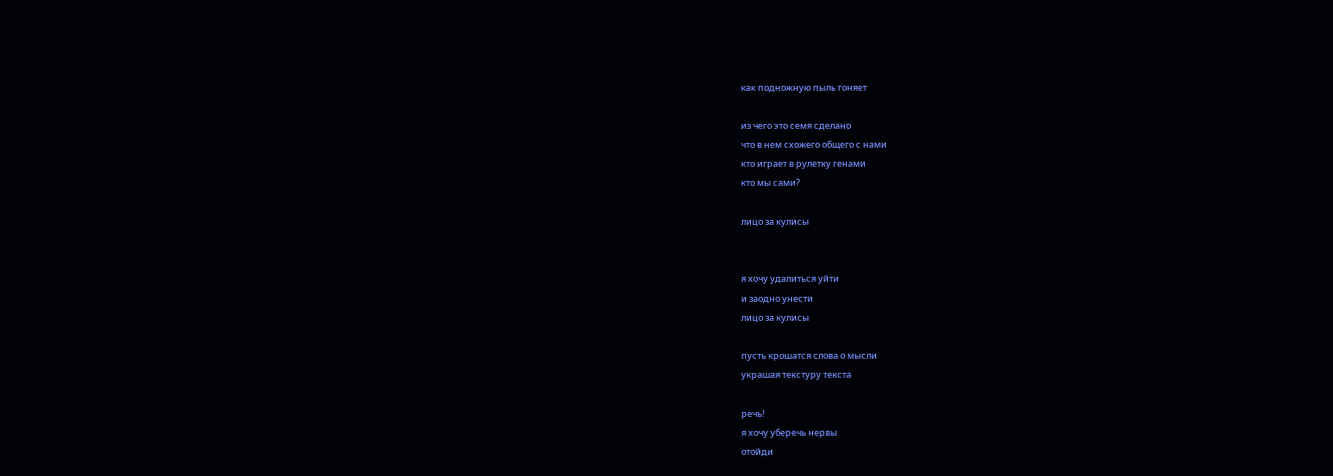как подножную пыль гоняет

из чего это семя сделано
что в нем схожего общего с нами
кто играет в рулетку генами
кто мы сами?

лицо за кулисы


я хочу удалиться уйти
и заодно унести
лицо за кулисы

пусть крошатся слова о мысли
украшая текстуру текста

речь!
я хочу уберечь нервы
отойди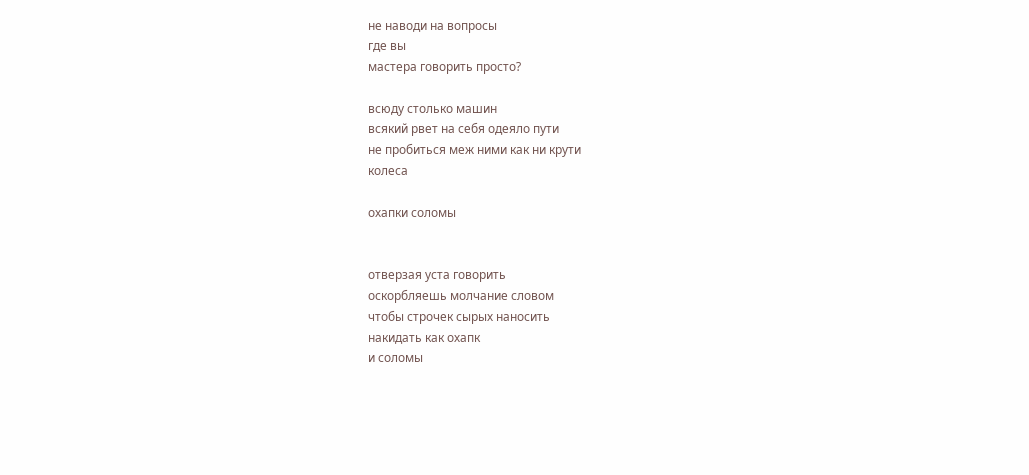не наводи на вопросы
где вы
мастера говорить просто?

всюду столько машин
всякий рвет на себя одеяло пути
не пробиться меж ними как ни крути
колеса

охапки соломы


отверзая уста говорить
оскорбляешь молчание словом
чтобы строчек сырых наносить
накидать как охапк
и соломы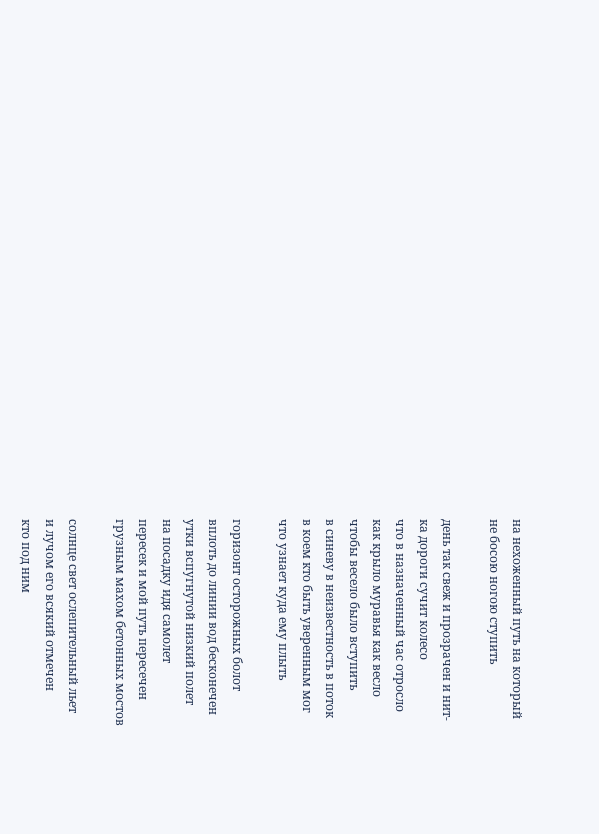на нехоженный путь на который
не босою ногою ступить

день так свеж и прозрачен и нит-
ка дороги сучит колесо
что в назначенный час отросло
как крыло муравья как весло
чтобы весело было вступить
в синеву в неизвестность в поток
в коем кто быть уверенным мог
что узнает куда ему плыть

горизонт осторожных болот
вплоть до линии вод бесконечен
утки вспугнутой низкий полет
на посадку идя самолет
пересек и мой путь пересечен
грузным махом бетонных мостов

солнце свет ослепительный льет
и лучом его всякий отмечен
кто под ним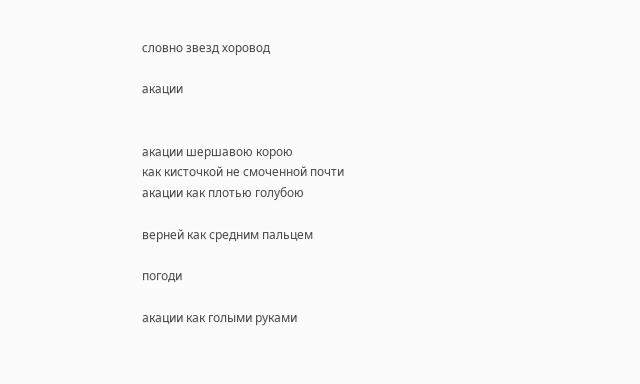словно звезд хоровод

акации


акации шершавою корою
как кисточкой не смоченной почти
акации как плотью голубою

верней как средним пальцем

погоди

акации как голыми руками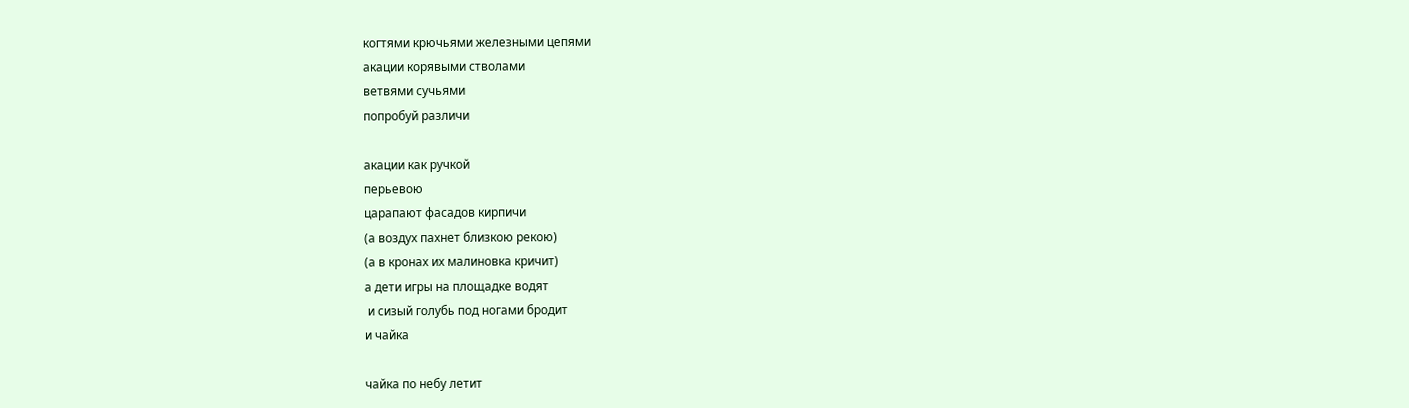когтями крючьями железными цепями
акации корявыми стволами
ветвями сучьями
попробуй различи

акации как ручкой
перьевою
царапают фасадов кирпичи
(а воздух пахнет близкою рекою)
(а в кронах их малиновка кричит)
а дети игры на площадке водят
 и сизый голубь под ногами бродит
и чайка

чайка по небу летит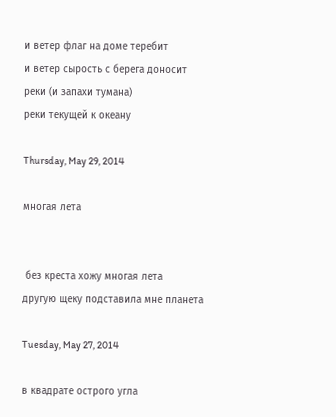и ветер флаг на доме теребит
и ветер сырость с берега доносит
реки (и запахи тумана)
реки текущей к океану

Thursday, May 29, 2014

многая лета


 без креста хожу многая лета
другую щеку подставила мне планета

Tuesday, May 27, 2014

в квадрате острого угла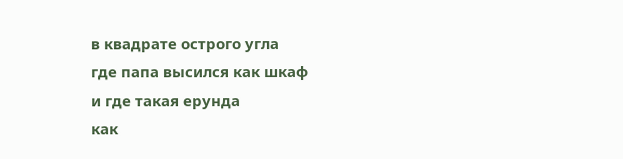в квадрате острого угла
где папа высился как шкаф
и где такая ерунда
как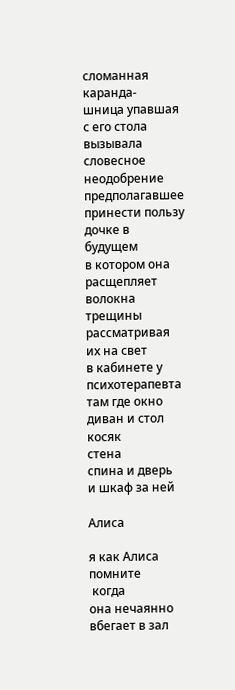сломанная каранда-
шница упавшая с его стола
вызывала словесное неодобрение
предполагавшее принести пользу дочке в будущем
в котором она расщепляет волокна трещины
рассматривая их на свет
в кабинете у психотерапевта
там где окно
диван и стол
косяк
стена
спина и дверь
и шкаф за ней

Алиса

я как Алиса
помните
 когда
она нечаянно вбегает в зал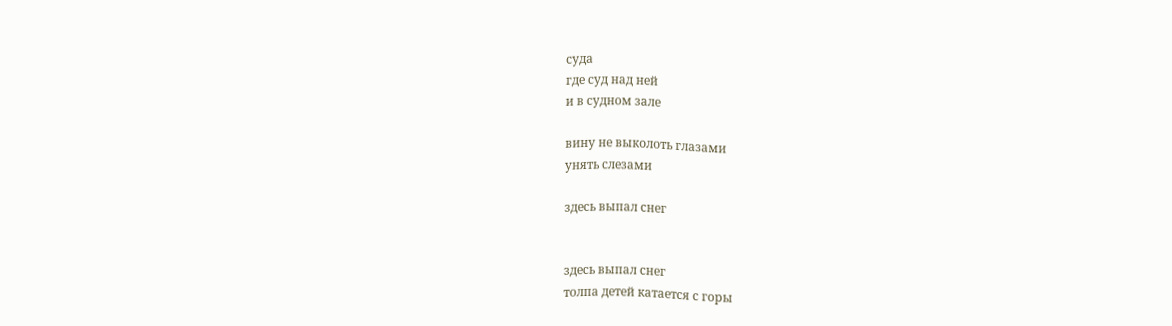суда
где суд над ней
и в судном зале

вину не выколоть глазами
унять слезами

здесь выпал снег


здесь выпал снег
толпа детей катается с горы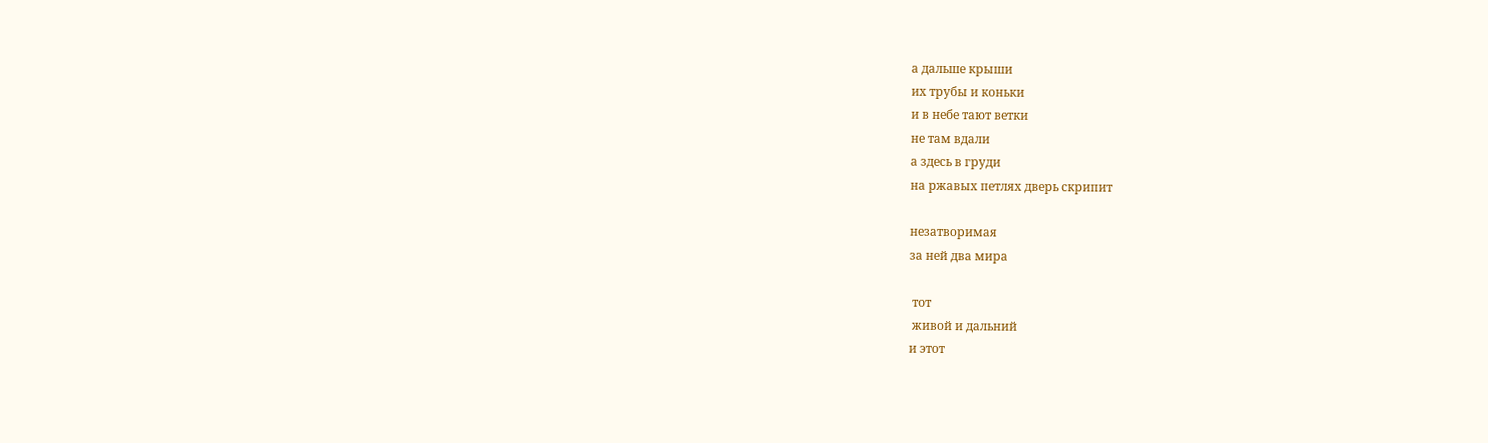а дальше крыши
их трубы и коньки
и в небе тают ветки
не там вдали
а здесь в груди
на ржавых петлях дверь скрипит

незатворимая
за ней два мира

 тот
 живой и дальний
и этот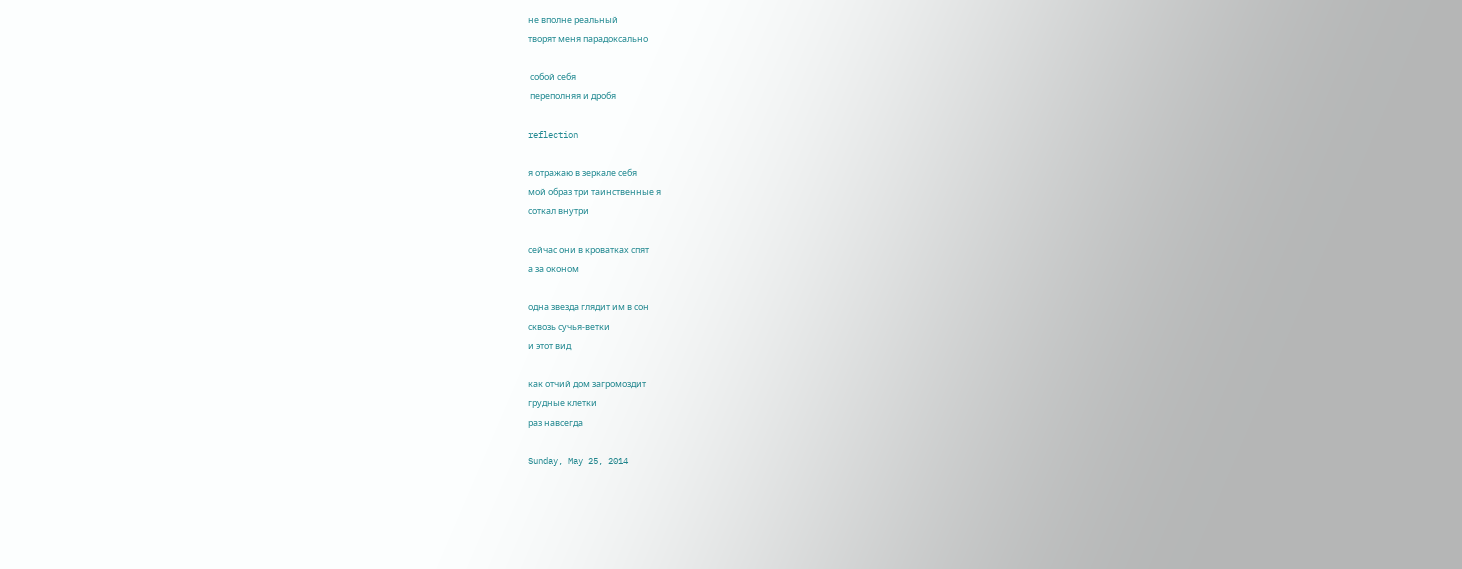не вполне реальный
творят меня парадоксально

 собой себя
 переполняя и дробя

reflection

я отражаю в зеркале себя
мой образ три таинственные я
соткал внутри

сейчас они в кроватках спят
а за оконом

одна звезда глядит им в сон
сквозь сучья-ветки
и этот вид

как отчий дом загромоздит
грудные клетки
раз навсегда

Sunday, May 25, 2014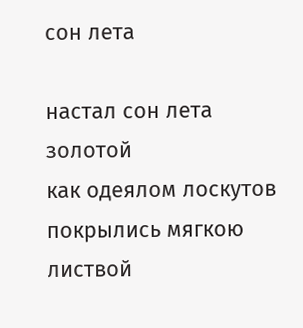сон лета

настал сон лета золотой
как одеялом лоскутов
покрылись мягкою листвой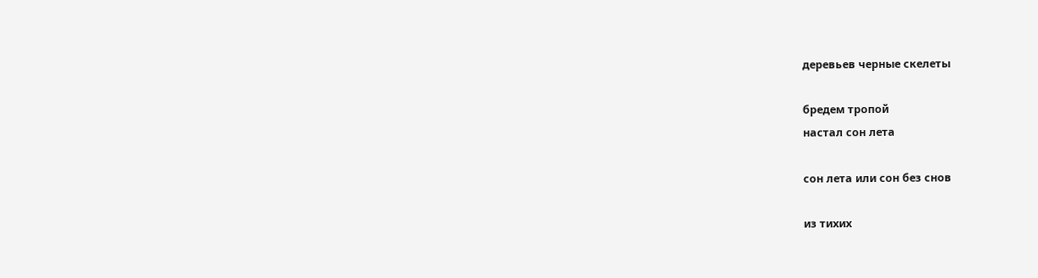деревьев черные скелеты

бредем тропой
настал сон лета

сон лета или сон без снов

из тихих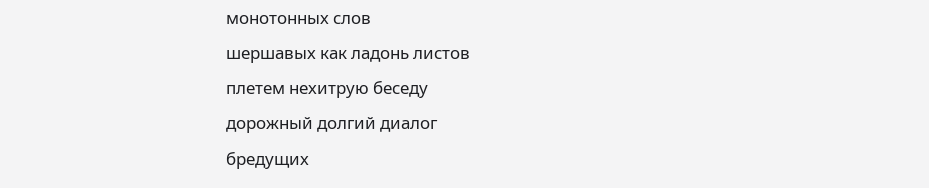монотонных слов
шершавых как ладонь листов
плетем нехитрую беседу
дорожный долгий диалог
бредущих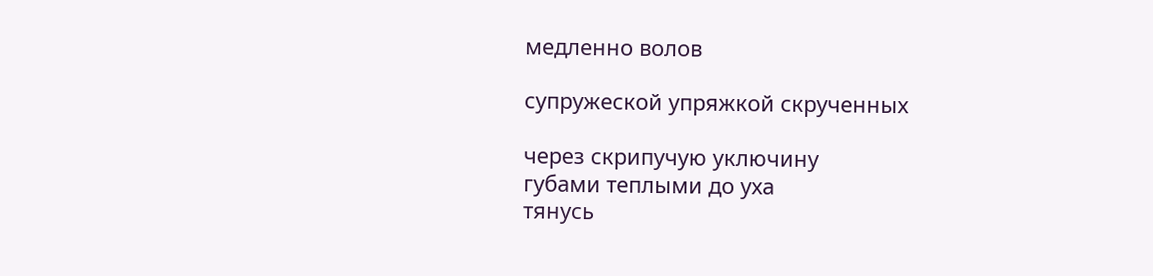медленно волов

супружеской упряжкой скрученных

через скрипучую уключину
губами теплыми до уха
тянусь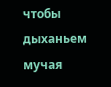чтобы дыханьем мучая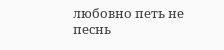любовно петь не песнь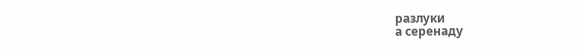разлуки
а серенаду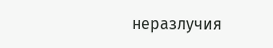неразлучия